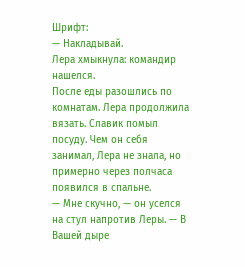Шрифт:
— Накладывай.
Лера хмыкнула: командир нашелся.
После еды разошлись по комнатам. Лера продолжила вязать. Славик помыл посуду. Чем он себя занимал, Лера не знала, но примерно через полчаса появился в спальне.
— Мне скучно, — он уселся на стул напротив Леры. — В Вашей дыре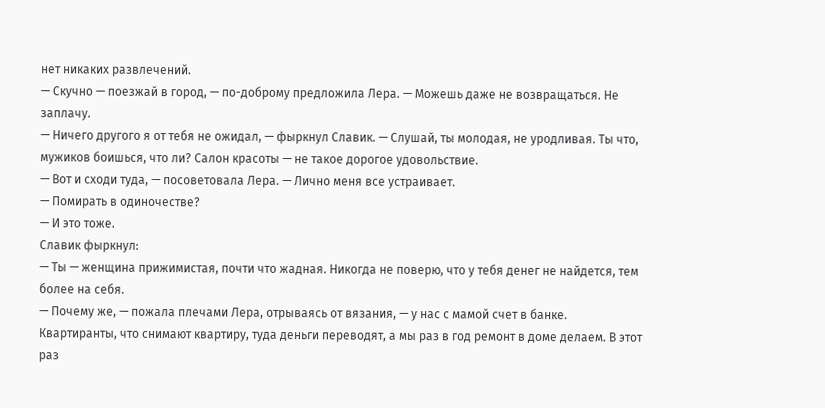нет никаких развлечений.
— Скучно — поезжай в город, — по-доброму предложила Лера. — Можешь даже не возвращаться. Не заплачу.
— Ничего другого я от тебя не ожидал, — фыркнул Славик. — Слушай, ты молодая, не уродливая. Ты что, мужиков боишься, что ли? Салон красоты — не такое дорогое удовольствие.
— Вот и сходи туда, — посоветовала Лера. — Лично меня все устраивает.
— Помирать в одиночестве?
— И это тоже.
Славик фыркнул:
— Ты — женщина прижимистая, почти что жадная. Никогда не поверю, что у тебя денег не найдется, тем более на себя.
— Почему же, — пожала плечами Лера, отрываясь от вязания, — у нас с мамой счет в банке. Квартиранты, что снимают квартиру, туда деньги переводят, а мы раз в год ремонт в доме делаем. В этот раз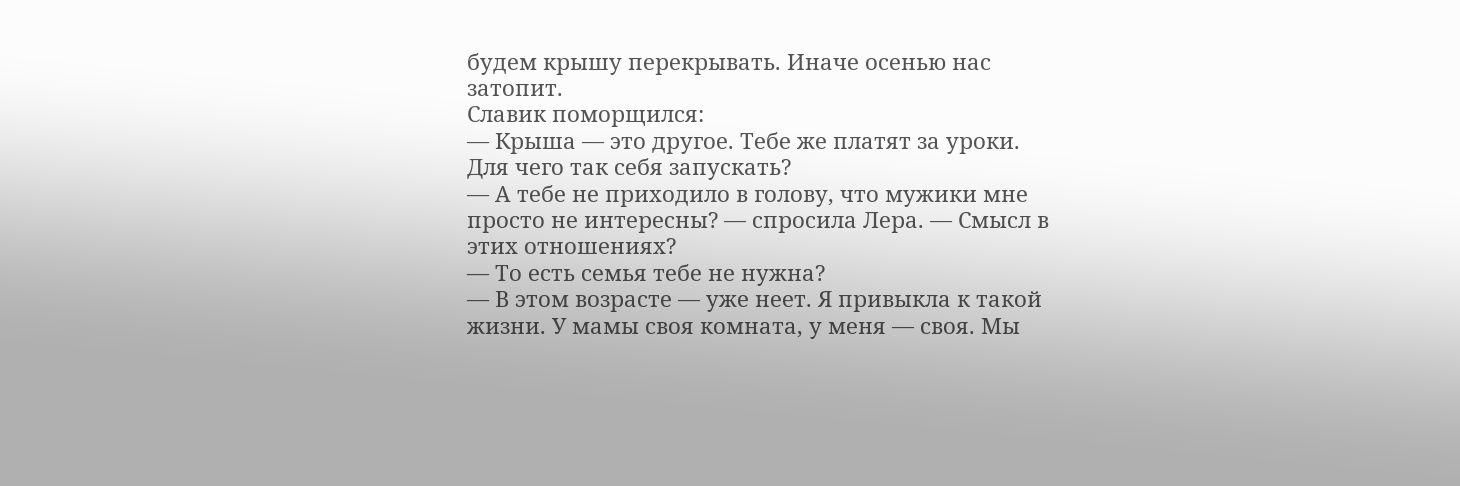будем крышу перекрывать. Иначе осенью нас затопит.
Славик поморщился:
— Крыша — это другое. Тебе же платят за уроки. Для чего так себя запускать?
— А тебе не приходило в голову, что мужики мне просто не интересны? — спросила Лера. — Смысл в этих отношениях?
— То есть семья тебе не нужна?
— В этом возрасте — уже неет. Я привыкла к такой жизни. У мамы своя комната, у меня — своя. Мы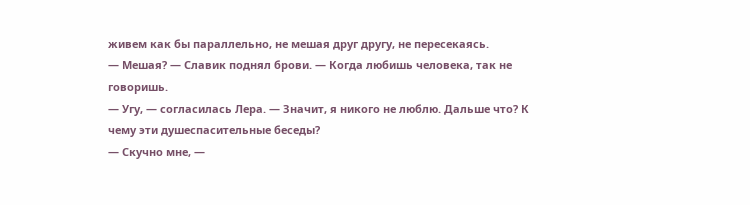живем как бы параллельно, не мешая друг другу, не пересекаясь.
— Мешая? — Славик поднял брови. — Когда любишь человека, так не говоришь.
— Угу, — согласилась Лера. — Значит, я никого не люблю. Дальше что? К чему эти душеспасительные беседы?
— Скучно мне, —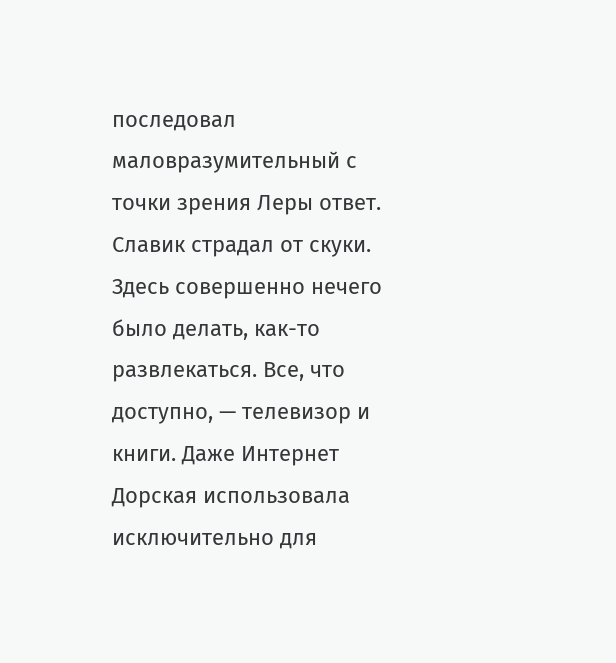последовал маловразумительный с точки зрения Леры ответ.
Славик страдал от скуки. Здесь совершенно нечего было делать, как-то развлекаться. Все, что доступно, — телевизор и книги. Даже Интернет Дорская использовала исключительно для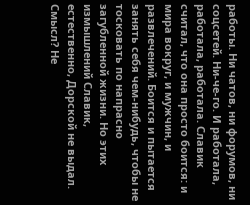работы. Ни чатов, ни форумов, ни соцсетей. Ни-че-го. И работала, работала, работала. Славик считал, что она просто боится: и мира вокруг, и мужчин, и развлечений. Боится и пытается занять себя чем-нибудь, чтобы не тосковать по напрасно загубленной жизни. Но этих измышлений Славик, естественно, Дорской не выдал. Смысл? Не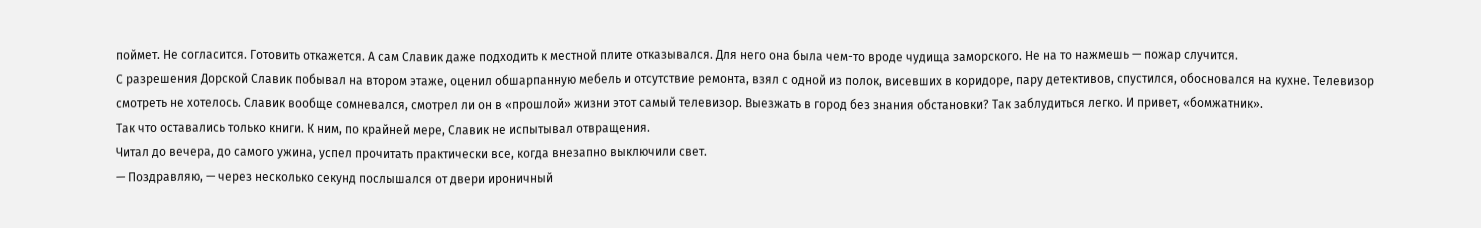поймет. Не согласится. Готовить откажется. А сам Славик даже подходить к местной плите отказывался. Для него она была чем-то вроде чудища заморского. Не на то нажмешь — пожар случится.
С разрешения Дорской Славик побывал на втором этаже, оценил обшарпанную мебель и отсутствие ремонта, взял с одной из полок, висевших в коридоре, пару детективов, спустился, обосновался на кухне. Телевизор смотреть не хотелось. Славик вообще сомневался, смотрел ли он в «прошлой» жизни этот самый телевизор. Выезжать в город без знания обстановки? Так заблудиться легко. И привет, «бомжатник».
Так что оставались только книги. К ним, по крайней мере, Славик не испытывал отвращения.
Читал до вечера, до самого ужина, успел прочитать практически все, когда внезапно выключили свет.
— Поздравляю, — через несколько секунд послышался от двери ироничный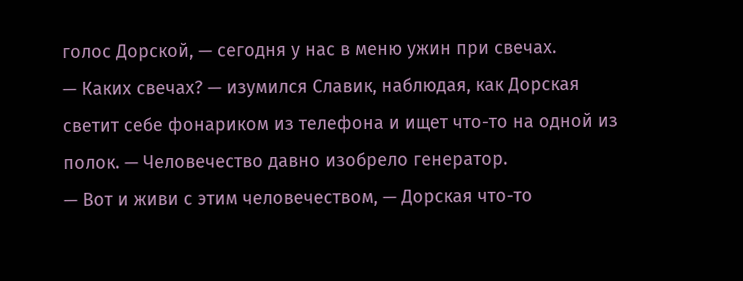голос Дорской, — сегодня у нас в меню ужин при свечах.
— Каких свечах? — изумился Славик, наблюдая, как Дорская светит себе фонариком из телефона и ищет что-то на одной из полок. — Человечество давно изобрело генератор.
— Вот и живи с этим человечеством, — Дорская что-то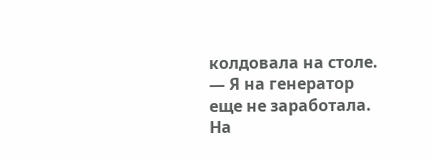колдовала на столе. — Я на генератор еще не заработала.
На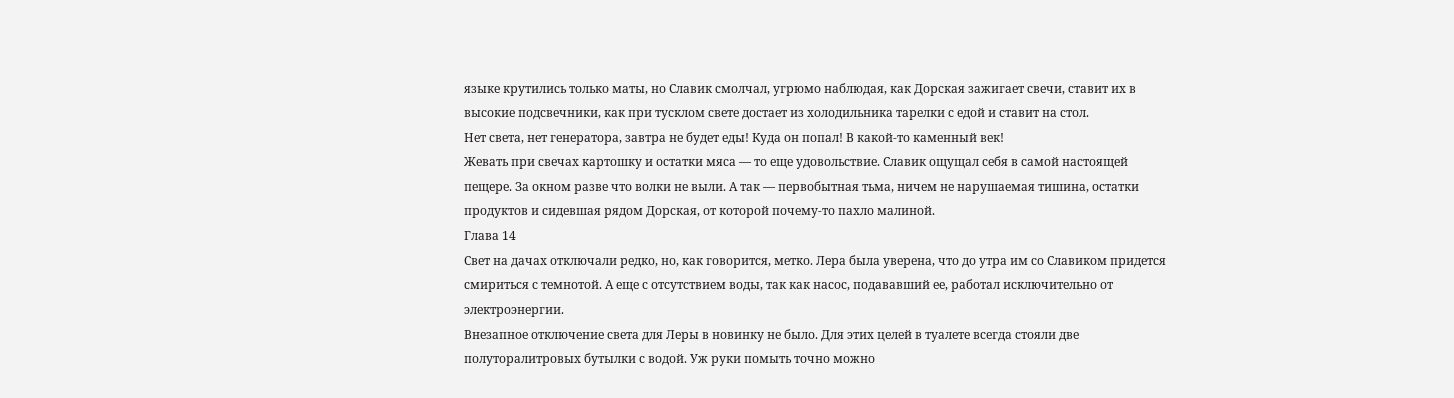языке крутились только маты, но Славик смолчал, угрюмо наблюдая, как Дорская зажигает свечи, ставит их в высокие подсвечники, как при тусклом свете достает из холодильника тарелки с едой и ставит на стол.
Нет света, нет генератора, завтра не будет еды! Куда он попал! В какой-то каменный век!
Жевать при свечах картошку и остатки мяса — то еще удовольствие. Славик ощущал себя в самой настоящей пещере. За окном разве что волки не выли. А так — первобытная тьма, ничем не нарушаемая тишина, остатки продуктов и сидевшая рядом Дорская, от которой почему-то пахло малиной.
Глава 14
Свет на дачах отключали редко, но, как говорится, метко. Лера была уверена, что до утра им со Славиком придется смириться с темнотой. А еще с отсутствием воды, так как насос, подававший ее, работал исключительно от электроэнергии.
Внезапное отключение света для Леры в новинку не было. Для этих целей в туалете всегда стояли две полуторалитровых бутылки с водой. Уж руки помыть точно можно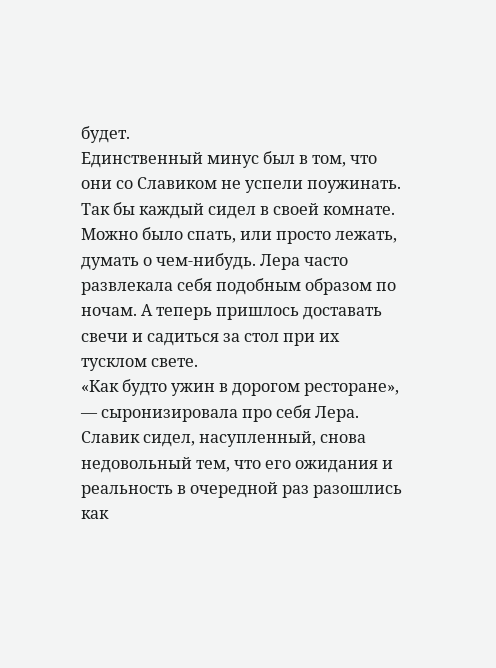будет.
Единственный минус был в том, что они со Славиком не успели поужинать. Так бы каждый сидел в своей комнате. Можно было спать, или просто лежать, думать о чем-нибудь. Лера часто развлекала себя подобным образом по ночам. А теперь пришлось доставать свечи и садиться за стол при их тусклом свете.
«Как будто ужин в дорогом ресторане», — сыронизировала про себя Лера. Славик сидел, насупленный, снова недовольный тем, что его ожидания и реальность в очередной раз разошлись как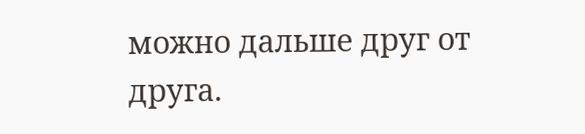можно дальше друг от друга.